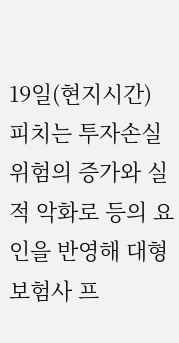19일(현지시간) 피치는 투자손실 위험의 증가와 실적 악화로 등의 요인을 반영해 대형 보험사 프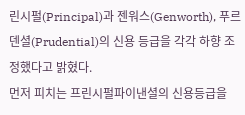린시펄(Principal)과 젠워스(Genworth), 푸르덴셜(Prudential)의 신용 등급을 각각 하향 조정했다고 밝혔다.
먼저 피치는 프린시펄파이낸셜의 신용등급을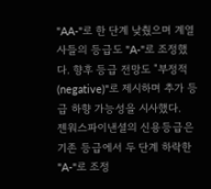"AA-"로 한 단계 낮췄으며 계열사들의 등급도 "A-"로 조정했다. 향후 등급 전망도 "부정적(negative)"로 제시하며 추가 등급 하향 가능성을 시사했다.
젠워스파이낸셜의 신용등급은 기존 등급에서 두 단계 하락한 "A-"로 조정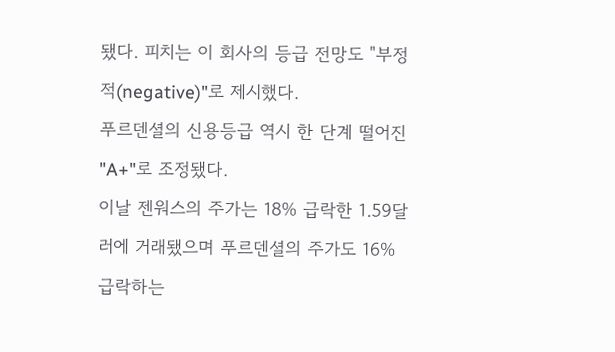됐다. 피치는 이 회사의 등급 전망도 "부정적(negative)"로 제시했다.
푸르덴셜의 신용등급 역시 한 단계 떨어진 "A+"로 조정됐다.
이날 젠워스의 주가는 18% 급락한 1.59달러에 거래됐으며 푸르덴셜의 주가도 16% 급락하는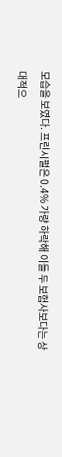모습을 보였다. 프린시펄은 0.4% 가량 하락해 이들 두 보험사보다는 상대적으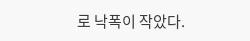로 낙폭이 작았다.